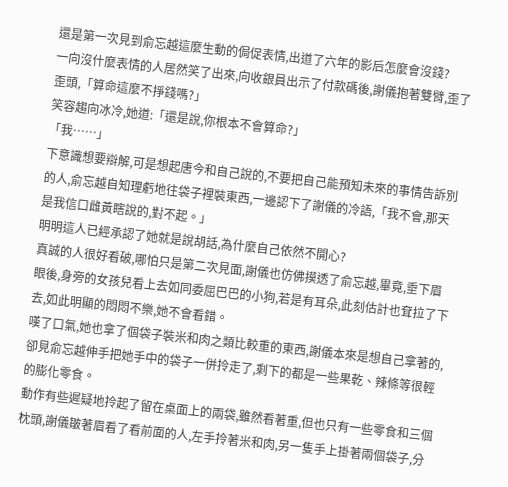還是第一次見到俞忘越這麼生動的侷促表情,出道了六年的影后怎麼會沒錢?
一向沒什麼表情的人居然笑了出來,向收銀員出示了付款碼後,謝儀抱著雙臂,歪了歪頭,「算命這麼不掙錢嗎?」
笑容趨向冰冷,她道:「還是說,你根本不會算命?」
「我……」
下意識想要辯解,可是想起唐今和自己說的,不要把自己能預知未來的事情告訴別的人,俞忘越自知理虧地往袋子裡裝東西,一邊認下了謝儀的冷語,「我不會,那天是我信口雌黃瞎說的,對不起。」
明明這人已經承認了她就是說胡話,為什麼自己依然不開心?
真誠的人很好看破,哪怕只是第二次見面,謝儀也仿佛摸透了俞忘越,畢竟,垂下眉眼後,身旁的女孩兒看上去如同委屈巴巴的小狗,若是有耳朵,此刻估計也耷拉了下去,如此明顯的悶悶不樂,她不會看錯。
嘆了口氣,她也拿了個袋子裝米和肉之類比較重的東西,謝儀本來是想自己拿著的,卻見俞忘越伸手把她手中的袋子一併拎走了,剩下的都是一些果乾、辣條等很輕的膨化零食。
動作有些遲疑地拎起了留在桌面上的兩袋,雖然看著重,但也只有一些零食和三個枕頭,謝儀皺著眉看了看前面的人,左手拎著米和肉,另一隻手上掛著兩個袋子,分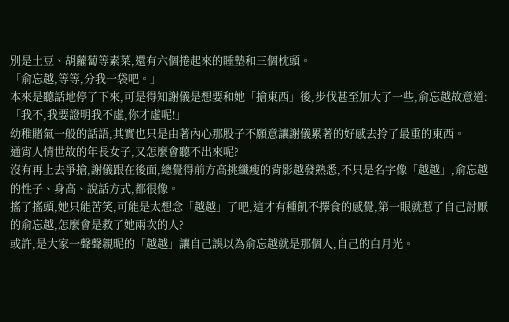別是土豆、胡蘿蔔等素菜,還有六個捲起來的睡墊和三個枕頭。
「俞忘越,等等,分我一袋吧。」
本來是聽話地停了下來,可是得知謝儀是想要和她「搶東西」後,步伐甚至加大了一些,俞忘越故意道:「我不,我要證明我不虛,你才虛呢!」
幼稚賭氣一般的話語,其實也只是由著內心那股子不願意讓謝儀累著的好感去拎了最重的東西。
通宵人情世故的年長女子,又怎麼會聽不出來呢?
沒有再上去爭搶,謝儀跟在後面,總覺得前方高挑纖瘦的背影越發熟悉,不只是名字像「越越」,俞忘越的性子、身高、說話方式,都很像。
搖了搖頭,她只能苦笑,可能是太想念「越越」了吧,這才有種飢不擇食的感覺,第一眼就惹了自己討厭的俞忘越,怎麼會是救了她兩次的人?
或許,是大家一聲聲親昵的「越越」讓自己誤以為俞忘越就是那個人,自己的白月光。